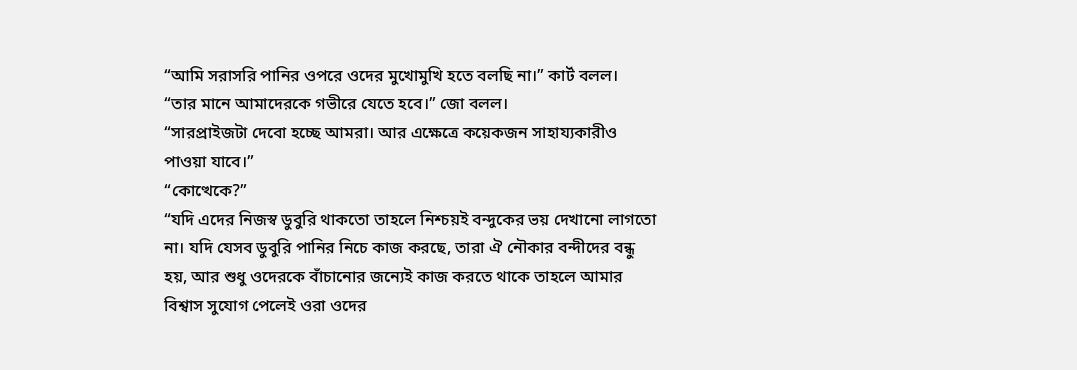“আমি সরাসরি পানির ওপরে ওদের মুখোমুখি হতে বলছি না।” কার্ট বলল।
“তার মানে আমাদেরকে গভীরে যেতে হবে।” জো বলল।
“সারপ্রাইজটা দেবো হচ্ছে আমরা। আর এক্ষেত্রে কয়েকজন সাহায্যকারীও পাওয়া যাবে।”
“কোত্থেকে?”
“যদি এদের নিজস্ব ডুবুরি থাকতো তাহলে নিশ্চয়ই বন্দুকের ভয় দেখানো লাগতো না। যদি যেসব ডুবুরি পানির নিচে কাজ করছে, তারা ঐ নৌকার বন্দীদের বন্ধু হয়, আর শুধু ওদেরকে বাঁচানোর জন্যেই কাজ করতে থাকে তাহলে আমার বিশ্বাস সুযোগ পেলেই ওরা ওদের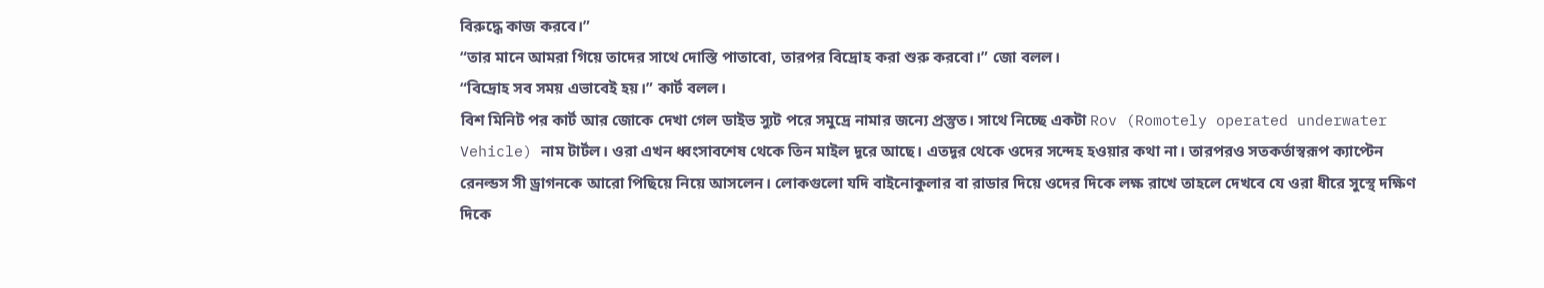বিরুদ্ধে কাজ করবে।”
“তার মানে আমরা গিয়ে তাদের সাথে দোস্তি পাতাবো, তারপর বিদ্রোহ করা শুরু করবো।” জো বলল।
“বিদ্রোহ সব সময় এভাবেই হয়।” কার্ট বলল।
বিশ মিনিট পর কার্ট আর জোকে দেখা গেল ডাইভ স্যুট পরে সমুদ্রে নামার জন্যে প্রস্তুত। সাথে নিচ্ছে একটা Rov (Romotely operated underwater Vehicle) নাম টার্টল। ওরা এখন ধ্বংসাবশেষ থেকে তিন মাইল দূরে আছে। এতদূর থেকে ওদের সন্দেহ হওয়ার কথা না। তারপরও সতকর্তাস্বরূপ ক্যাপ্টেন রেনল্ডস সী ড্রাগনকে আরো পিছিয়ে নিয়ে আসলেন। লোকগুলো যদি বাইনোকুলার বা রাডার দিয়ে ওদের দিকে লক্ষ রাখে তাহলে দেখবে যে ওরা ধীরে সুস্থে দক্ষিণ দিকে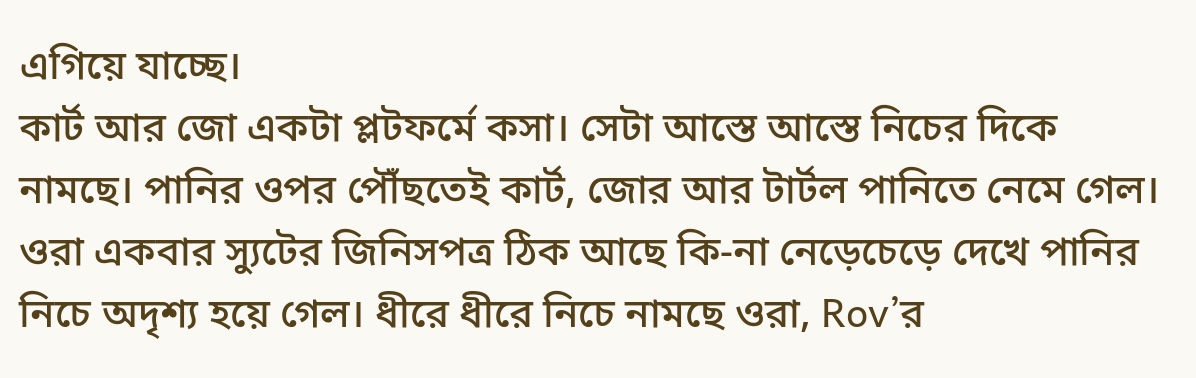এগিয়ে যাচ্ছে।
কার্ট আর জো একটা প্লটফর্মে কসা। সেটা আস্তে আস্তে নিচের দিকে নামছে। পানির ওপর পৌঁছতেই কার্ট, জোর আর টার্টল পানিতে নেমে গেল। ওরা একবার স্যুটের জিনিসপত্র ঠিক আছে কি-না নেড়েচেড়ে দেখে পানির নিচে অদৃশ্য হয়ে গেল। ধীরে ধীরে নিচে নামছে ওরা, Rov’র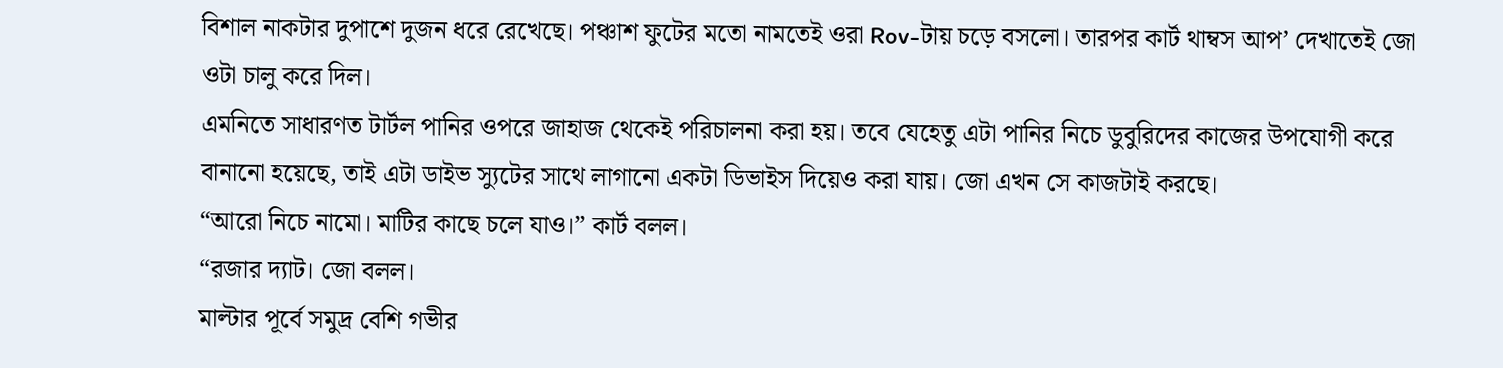বিশাল নাকটার দুপাশে দুজন ধরে রেখেছে। পঞ্চাশ ফুটের মতো নামতেই ওরা Rov-টায় চড়ে বসলো। তারপর কার্ট থাম্বস আপ’ দেখাতেই জো ওটা চালু করে দিল।
এমনিতে সাধারণত টার্টল পানির ওপরে জাহাজ থেকেই পরিচালনা করা হয়। তবে যেহেতু এটা পানির নিচে ডুবুরিদের কাজের উপযোগী করে বানানো হয়েছে, তাই এটা ডাইভ স্যুটের সাথে লাগানো একটা ডিভাইস দিয়েও করা যায়। জো এখন সে কাজটাই করছে।
“আরো নিচে নামো। মাটির কাছে চলে যাও।” কার্ট বলল।
“রজার দ্যাট। জো বলল।
মাল্টার পূর্বে সমুদ্র বেশি গভীর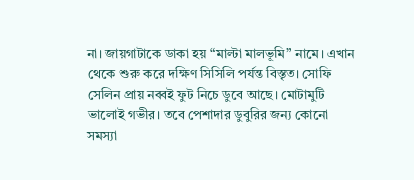না। জায়গাটাকে ডাকা হয় “মাল্টা মালভূমি” নামে। এখান থেকে শুরু করে দক্ষিণ সিসিলি পর্যন্ত বিস্তৃত। সোফি সেলিন প্রায় নব্বই ফুট নিচে ডুবে আছে। মোটামুটি ভালোই গভীর। তবে পেশাদার ডুবুরির জন্য কোনো সমস্যা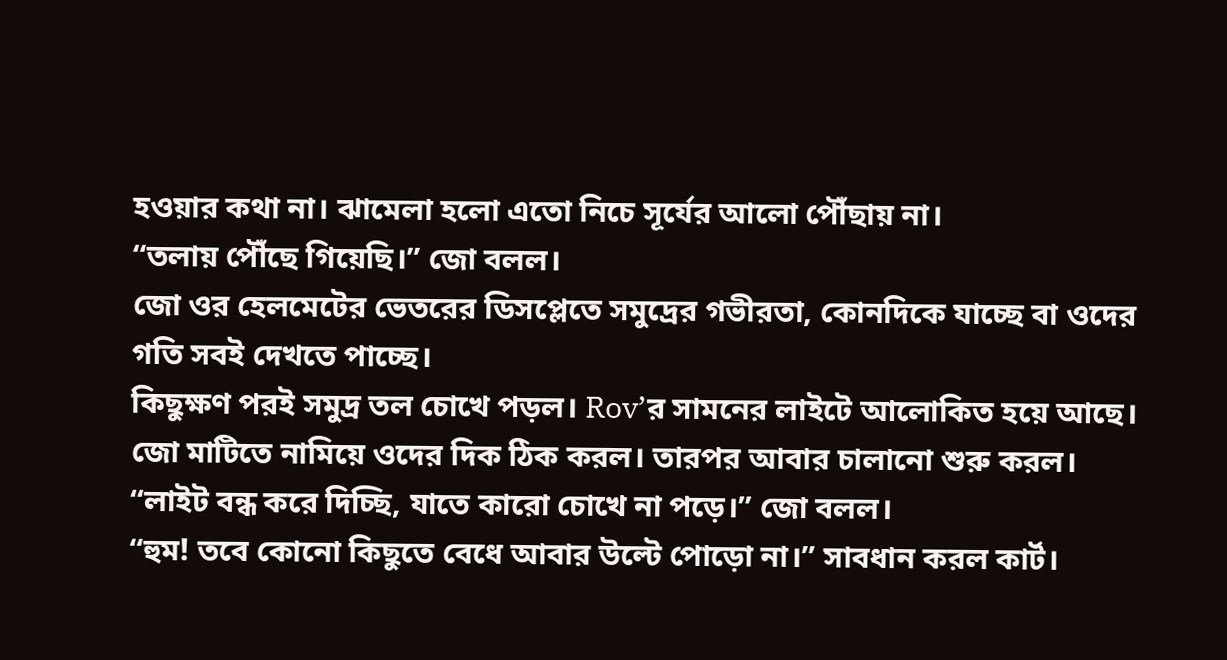হওয়ার কথা না। ঝামেলা হলো এতো নিচে সূর্যের আলো পৌঁছায় না।
“তলায় পৌঁছে গিয়েছি।” জো বলল।
জো ওর হেলমেটের ভেতরের ডিসপ্লেতে সমুদ্রের গভীরতা, কোনদিকে যাচ্ছে বা ওদের গতি সবই দেখতে পাচ্ছে।
কিছুক্ষণ পরই সমুদ্র তল চোখে পড়ল। Rov’র সামনের লাইটে আলোকিত হয়ে আছে। জো মাটিতে নামিয়ে ওদের দিক ঠিক করল। তারপর আবার চালানো শুরু করল।
“লাইট বন্ধ করে দিচ্ছি, যাতে কারো চোখে না পড়ে।” জো বলল।
“হুম! তবে কোনো কিছুতে বেধে আবার উল্টে পোড়ো না।” সাবধান করল কার্ট।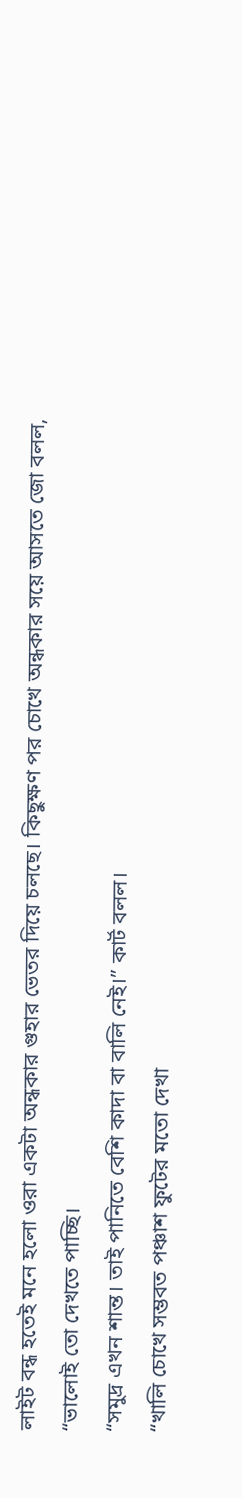লাইট বন্ধ হতেই মনে হলো ওরা একটা অন্ধকার গুহার ভেতর দিয়ে চলছে। কিছুক্ষণ পর চোখে অন্ধকার সয়ে আসতে জো বলল, “ভালোই তো দেখতে পাচ্ছি।
“সমুদ্র এখন শান্ত। তাই পানিতে বেশি কাদা বা বালি নেই।” কার্ট বলল।
“খালি চোখে সম্ভবত পঞ্চাশ ফুটের মতো দেখা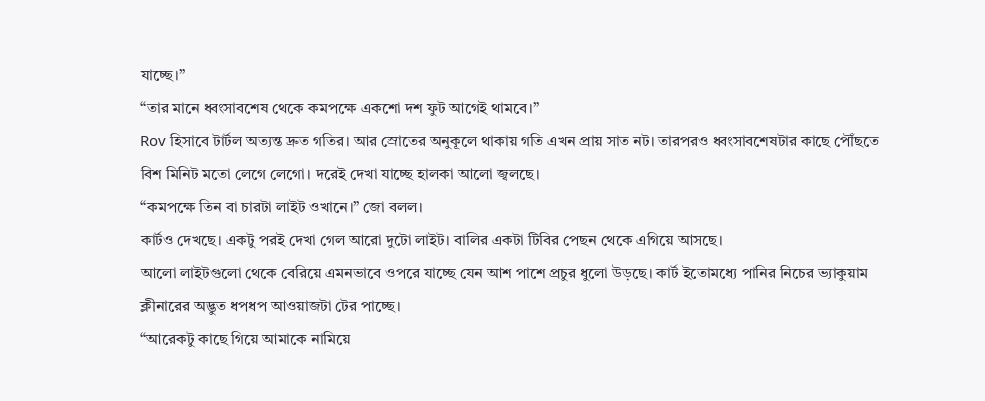যাচ্ছে।”
“তার মানে ধ্বংসাবশেষ থেকে কমপক্ষে একশো দশ ফুট আগেই থামবে।”
Rov হিসাবে টার্টল অত্যন্ত দ্রুত গতির। আর স্রোতের অনুকূলে থাকায় গতি এখন প্রায় সাত নট। তারপরও ধ্বংসাবশেষটার কাছে পৌঁছতে বিশ মিনিট মতো লেগে লেগো। দরেই দেখা যাচ্ছে হালকা আলো জ্বলছে।
“কমপক্ষে তিন বা চারটা লাইট ওখানে।” জো বলল।
কার্টও দেখছে। একটু পরই দেখা গেল আরো দুটো লাইট। বালির একটা টিবির পেছন থেকে এগিয়ে আসছে।
আলো লাইটগুলো থেকে বেরিয়ে এমনভাবে ওপরে যাচ্ছে যেন আশ পাশে প্রচুর ধুলো উড়ছে। কার্ট ইতোমধ্যে পানির নিচের ভ্যাকুয়াম ক্লীনারের অদ্ভুত ধপধপ আওয়াজটা টের পাচ্ছে।
“আরেকটু কাছে গিয়ে আমাকে নামিয়ে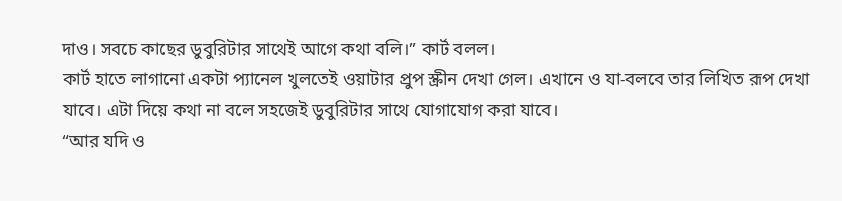দাও। সবচে কাছের ডুবুরিটার সাথেই আগে কথা বলি।” কার্ট বলল।
কার্ট হাতে লাগানো একটা প্যানেল খুলতেই ওয়াটার প্রুপ স্ক্রীন দেখা গেল। এখানে ও যা-বলবে তার লিখিত রূপ দেখা যাবে। এটা দিয়ে কথা না বলে সহজেই ডুবুরিটার সাথে যোগাযোগ করা যাবে।
“আর যদি ও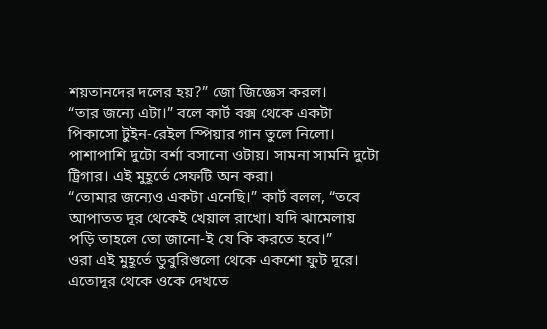শয়তানদের দলের হয়?” জো জিজ্ঞেস করল।
“তার জন্যে এটা।” বলে কার্ট বক্স থেকে একটা পিকাসো টুইন-রেইল স্পিয়ার গান তুলে নিলো। পাশাপাশি দুটো বর্শা বসানো ওটায়। সামনা সামনি দুটো ট্রিগার। এই মুহূর্তে সেফটি অন করা।
“তোমার জন্যেও একটা এনেছি।” কার্ট বলল, “তবে আপাতত দূর থেকেই খেয়াল রাখো। যদি ঝামেলায় পড়ি তাহলে তো জানো-ই যে কি করতে হবে।”
ওরা এই মুহূর্তে ডুবুরিগুলো থেকে একশো ফুট দূরে। এতোদূর থেকে ওকে দেখতে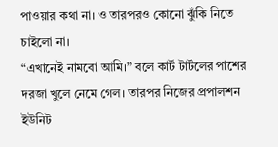পাওয়ার কথা না। ও তারপরও কোনো ঝুঁকি নিতে চাইলো না।
“এখানেই নামবো আমি।” বলে কার্ট টার্টলের পাশের দরজা খুলে নেমে গেল। তারপর নিজের প্রপালশন ইউনিট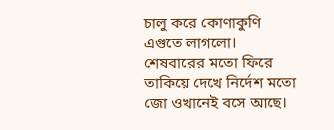চালু করে কোণাকুণি এগুতে লাগলো। শেষবারের মতো ফিরে তাকিয়ে দেখে নির্দেশ মতো জো ওখানেই বসে আছে।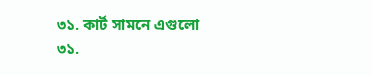৩১. কার্ট সামনে এগুলো
৩১.